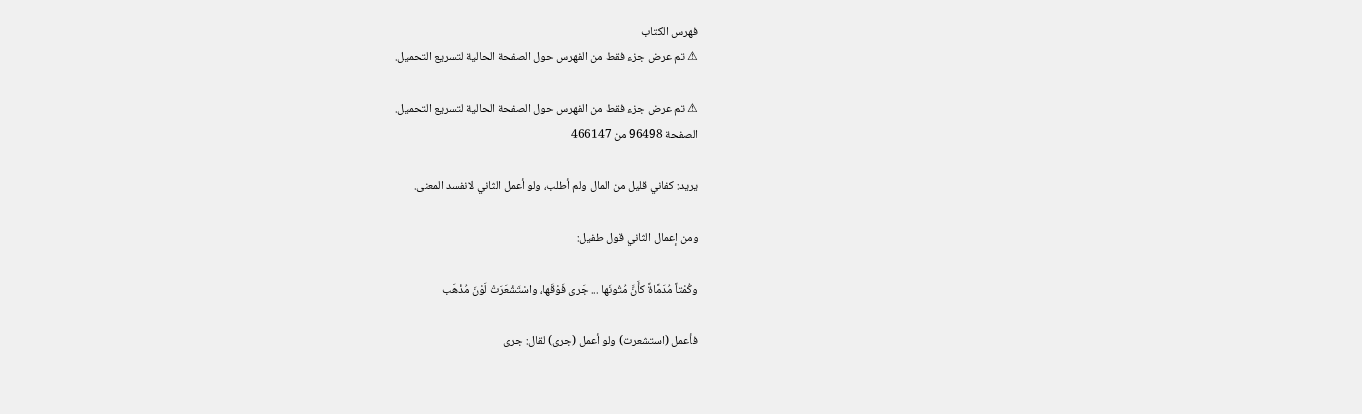فهرس الكتاب
⚠ تم عرض جزء فقط من الفهرس حول الصفحة الحالية لتسريع التحميل.

⚠ تم عرض جزء فقط من الفهرس حول الصفحة الحالية لتسريع التحميل.
الصفحة 96498 من 466147

يريد: كفاني قليل من المال ولم أطلب، ولو أعمل الثاني لانفسد المعنى.

ومن إعمال الثاني قول طفيل:

وكُمْتاً مُدَمَّاةً كأَنَّ مُتُونَها ... جَرى فَوْقَها، واسْتَشْعَرَتْ لَوْنَ مُذْهَب

فأعمل (استشعرت) ولو أعمل (جرى) لقال: جرى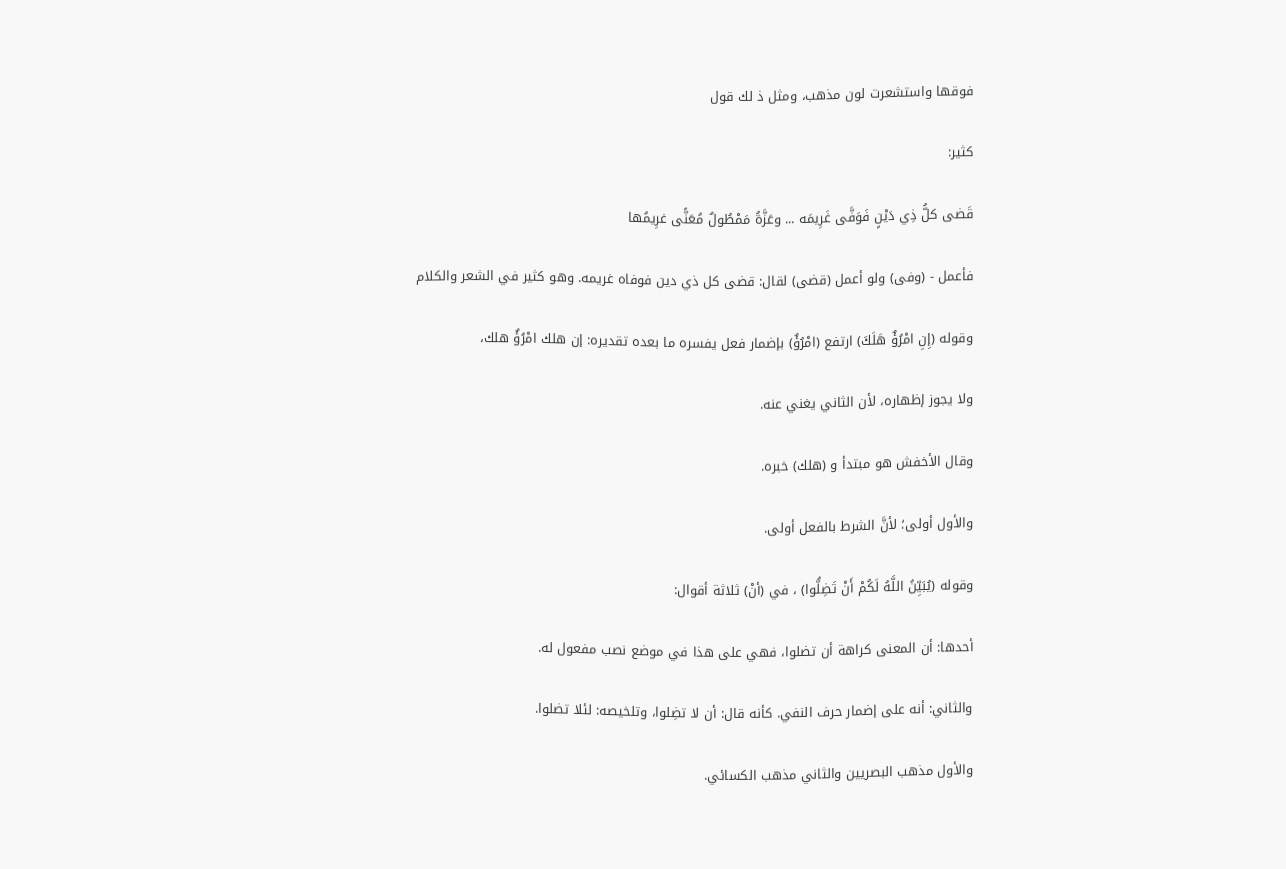فوقها واستشعرت لون مذهب، ومثل ذ لك قول

كثير:

قَضى كلُّ ذِي دَيْنٍ فَوَفَّى غَرِيمَه ... وعَزَّةُ مَمْطُولٌ مُعَنًّى غرِيمُها

فأعمل - (وفى) ولو أعمل (قضى) لقال: قضى كل ذي دين فوفاه غريمه. وهو كثير في الشعر والكلام

وقوله (إِنِ امْرُؤٌ هَلَكَ) ارتفع (امْرُؤٌ) بإضمار فعل يفسره ما بعده تقديره: إن هلك امْرُؤٌ هلك،

ولا يجوز إظهاره، لأن الثاني يغني عنه.

وقال الأخفش هو مبتدأ و (هلك) خبره.

والأول أولى؛ لأنَّ الشرط بالفعل أولى.

وقوله (يُبَيِّنُ اللَّهُ لَكُمْ أَنْ تَضِلُّوا) ، في (أنْ) ثلاثة أقوال:

أحدها: أن المعنى كراهة أن تضلوا، فهي على هذا في موضع نصب مفعول له.

والثاني: أنه على إضمار حرف النفي. كأنه قال: أن لا تضِلوا، وتلخيصه: لئلا تضلوا.

والأول مذهب البصريين والثاني مذهب الكسائي.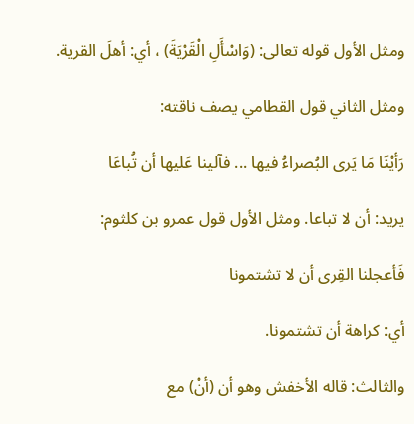ومثل الأول قوله تعالى: (وَاسْأَلِ الْقَرْيَةَ) ، أي: أهلَ القرية.

ومثل الثاني قول القطامي يصف ناقته:

رَأيْنَا مَا يَرى البُصراءُ فيها ... فآلينا عَليها أن تُباعَا

يريد: أن لا تباعا. ومثل الأول قول عمرو بن كلثوم:

فَأعجلنا القِرى أن لا تشتمونا

أي: كراهة أن تشتمونا.

والثالث: قاله الأخفش وهو أن (أنْ) مع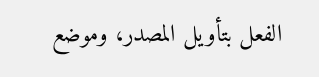الفعل بتأويل المصدر، وموضع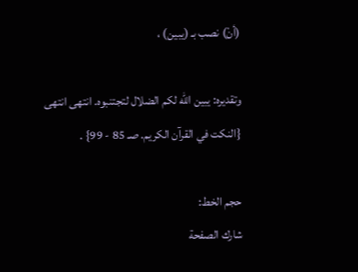(أنْ) نصب بـ (يبين) ،

وتقديره: يبين الله لكم الضلال لتجتنبوه. انتهى انتهى {النكت في القرآن الكريم. صـ 85 - 99} .

حجم الخط:
شارك الصفحة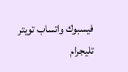فيسبوك واتساب تويتر تليجرام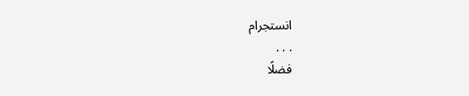انستجرام
. . .
فضلًا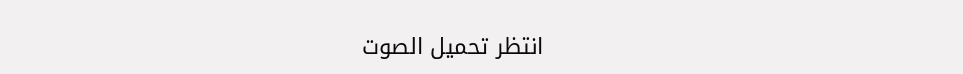انتظر تحميل الصوت